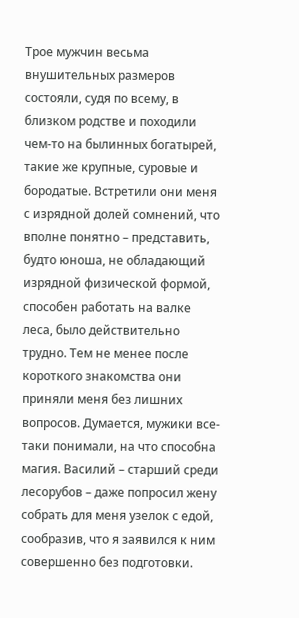Трое мужчин весьма внушительных размеров состояли, судя по всему, в близком родстве и походили чем-то на былинных богатырей, такие же крупные, суровые и бородатые. Встретили они меня с изрядной долей сомнений, что вполне понятно – представить, будто юноша, не обладающий изрядной физической формой, способен работать на валке леса, было действительно трудно. Тем не менее после короткого знакомства они приняли меня без лишних вопросов. Думается, мужики все-таки понимали, на что способна магия. Василий – старший среди лесорубов – даже попросил жену собрать для меня узелок с едой, сообразив, что я заявился к ним совершенно без подготовки.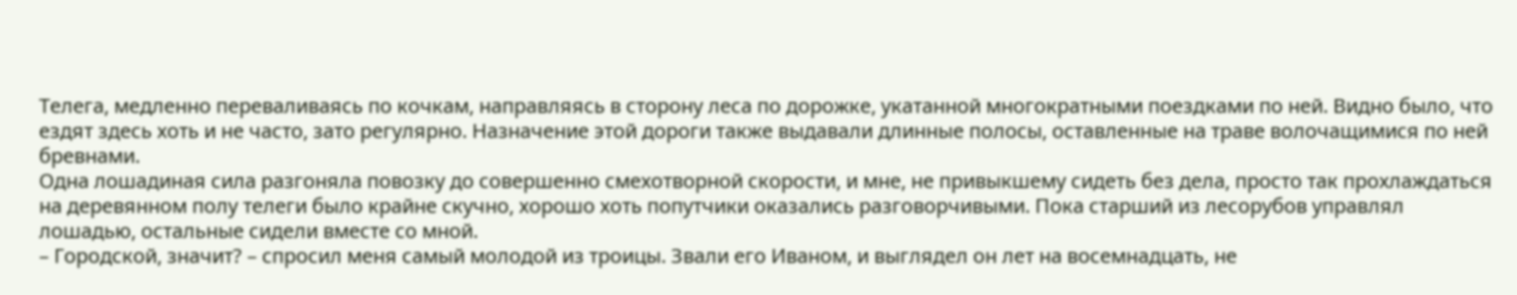Телега, медленно переваливаясь по кочкам, направляясь в сторону леса по дорожке, укатанной многократными поездками по ней. Видно было, что ездят здесь хоть и не часто, зато регулярно. Назначение этой дороги также выдавали длинные полосы, оставленные на траве волочащимися по ней бревнами.
Одна лошадиная сила разгоняла повозку до совершенно смехотворной скорости, и мне, не привыкшему сидеть без дела, просто так прохлаждаться на деревянном полу телеги было крайне скучно, хорошо хоть попутчики оказались разговорчивыми. Пока старший из лесорубов управлял лошадью, остальные сидели вместе со мной.
– Городской, значит? – спросил меня самый молодой из троицы. Звали его Иваном, и выглядел он лет на восемнадцать, не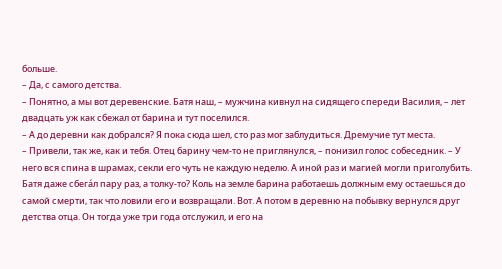больше.
– Да, с самого детства.
– Понятно, а мы вот деревенские. Батя наш, – мужчина кивнул на сидящего спереди Василия, – лет двадцать уж как сбежал от барина и тут поселился.
– А до деревни как добрался? Я пока сюда шел, сто раз мог заблудиться. Дремучие тут места.
– Привели, так же, как и тебя. Отец барину чем-то не приглянулся, – понизил голос собеседник. – У него вся спина в шрамах, секли его чуть не каждую неделю. А иной раз и магией могли приголубить. Батя даже сбега́л пару раз, а толку-то? Коль на земле барина работаешь должным ему остаешься до самой смерти, так что ловили его и возвращали. Вот. А потом в деревню на побывку вернулся друг детства отца. Он тогда уже три года отслужил, и его на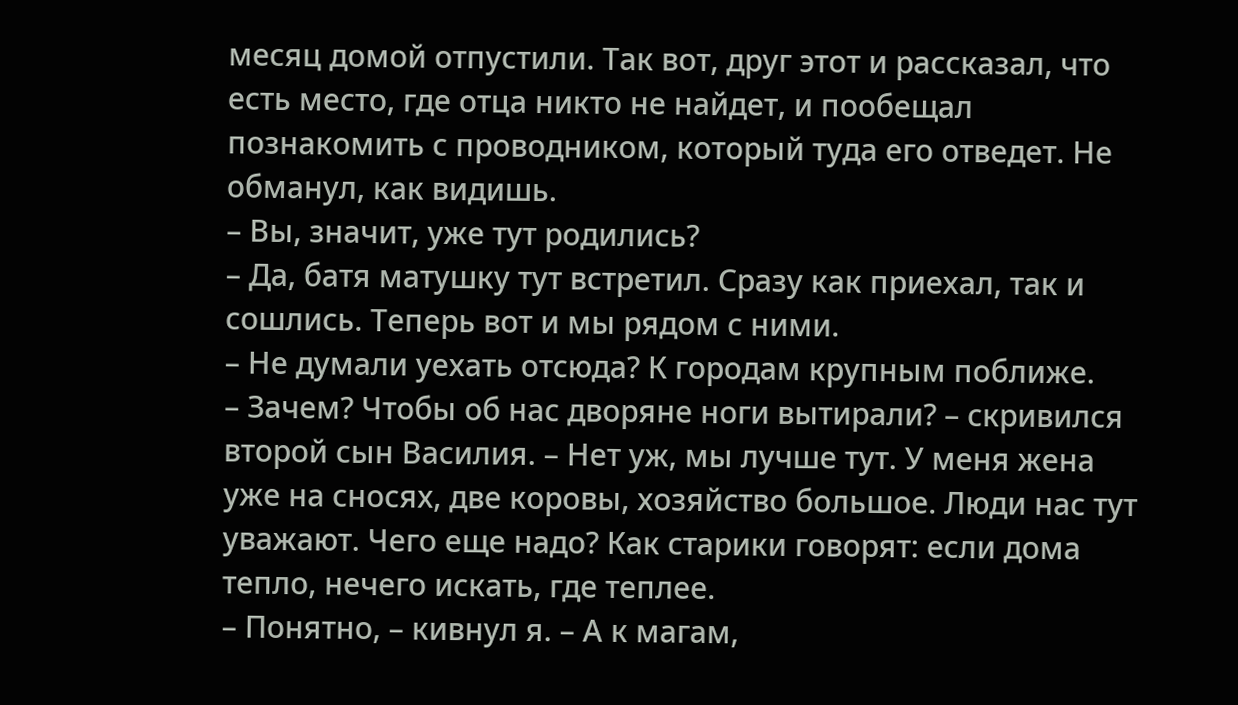месяц домой отпустили. Так вот, друг этот и рассказал, что есть место, где отца никто не найдет, и пообещал познакомить с проводником, который туда его отведет. Не обманул, как видишь.
– Вы, значит, уже тут родились?
– Да, батя матушку тут встретил. Сразу как приехал, так и сошлись. Теперь вот и мы рядом с ними.
– Не думали уехать отсюда? К городам крупным поближе.
– Зачем? Чтобы об нас дворяне ноги вытирали? – скривился второй сын Василия. – Нет уж, мы лучше тут. У меня жена уже на сносях, две коровы, хозяйство большое. Люди нас тут уважают. Чего еще надо? Как старики говорят: если дома тепло, нечего искать, где теплее.
– Понятно, – кивнул я. – А к магам,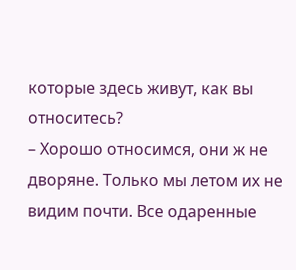которые здесь живут, как вы относитесь?
– Хорошо относимся, они ж не дворяне. Только мы летом их не видим почти. Все одаренные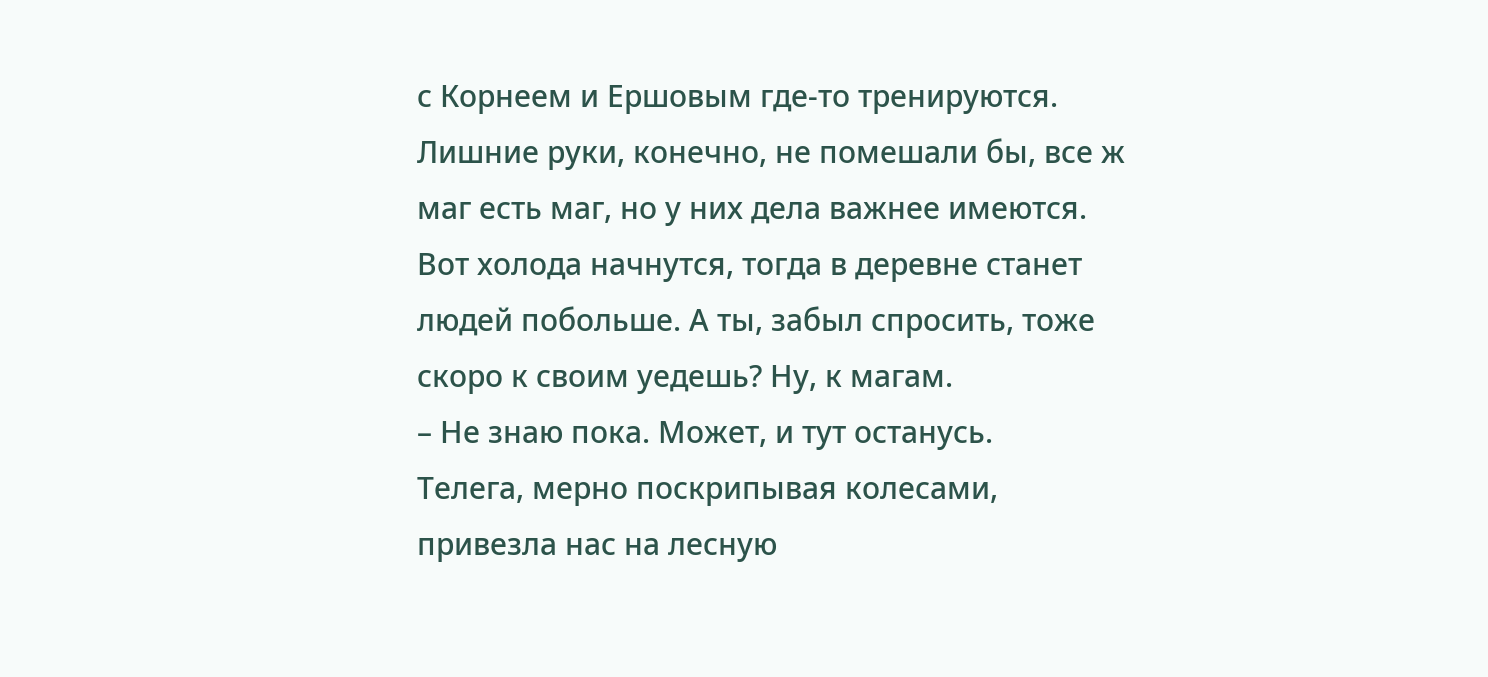с Корнеем и Ершовым где-то тренируются. Лишние руки, конечно, не помешали бы, все ж маг есть маг, но у них дела важнее имеются. Вот холода начнутся, тогда в деревне станет людей побольше. А ты, забыл спросить, тоже скоро к своим уедешь? Ну, к магам.
– Не знаю пока. Может, и тут останусь.
Телега, мерно поскрипывая колесами, привезла нас на лесную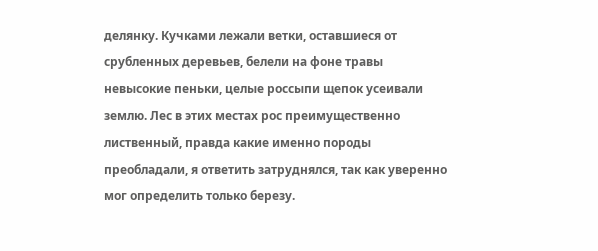делянку. Кучками лежали ветки, оставшиеся от срубленных деревьев, белели на фоне травы невысокие пеньки, целые россыпи щепок усеивали землю. Лес в этих местах рос преимущественно лиственный, правда какие именно породы преобладали, я ответить затруднялся, так как уверенно мог определить только березу.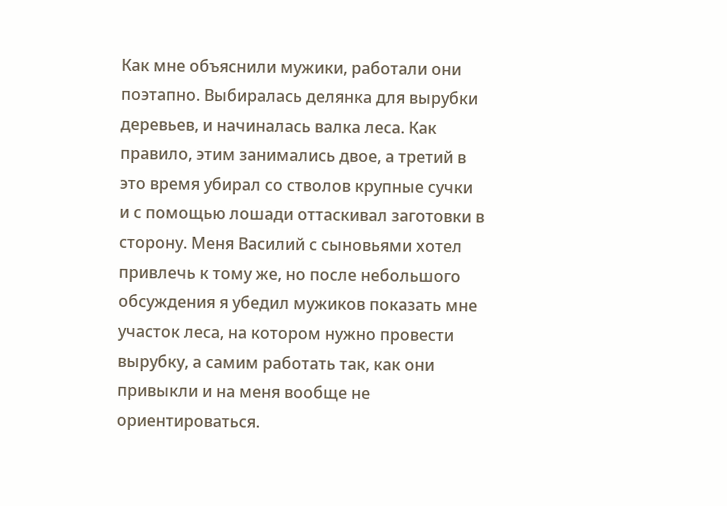Как мне объяснили мужики, работали они поэтапно. Выбиралась делянка для вырубки деревьев, и начиналась валка леса. Как правило, этим занимались двое, а третий в это время убирал со стволов крупные сучки и с помощью лошади оттаскивал заготовки в сторону. Меня Василий с сыновьями хотел привлечь к тому же, но после небольшого обсуждения я убедил мужиков показать мне участок леса, на котором нужно провести вырубку, а самим работать так, как они привыкли и на меня вообще не ориентироваться.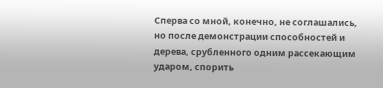Сперва со мной, конечно, не соглашались, но после демонстрации способностей и дерева, срубленного одним рассекающим ударом, спорить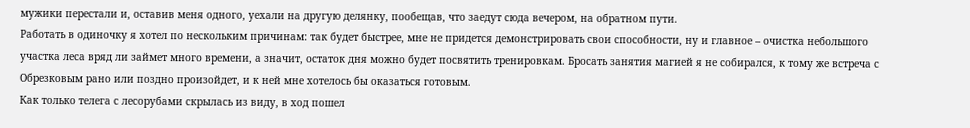мужики перестали и, оставив меня одного, уехали на другую делянку, пообещав, что заедут сюда вечером, на обратном пути.
Работать в одиночку я хотел по нескольким причинам: так будет быстрее, мне не придется демонстрировать свои способности, ну и главное – очистка небольшого участка леса вряд ли займет много времени, а значит, остаток дня можно будет посвятить тренировкам. Бросать занятия магией я не собирался, к тому же встреча с Обрезковым рано или поздно произойдет, и к ней мне хотелось бы оказаться готовым.
Как только телега с лесорубами скрылась из виду, в ход пошел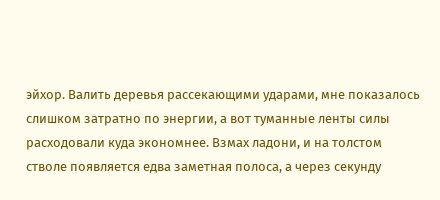эйхор. Валить деревья рассекающими ударами, мне показалось слишком затратно по энергии, а вот туманные ленты силы расходовали куда экономнее. Взмах ладони, и на толстом стволе появляется едва заметная полоса, а через секунду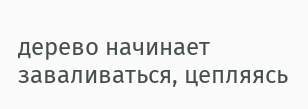дерево начинает заваливаться, цепляясь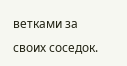ветками за своих соседок.